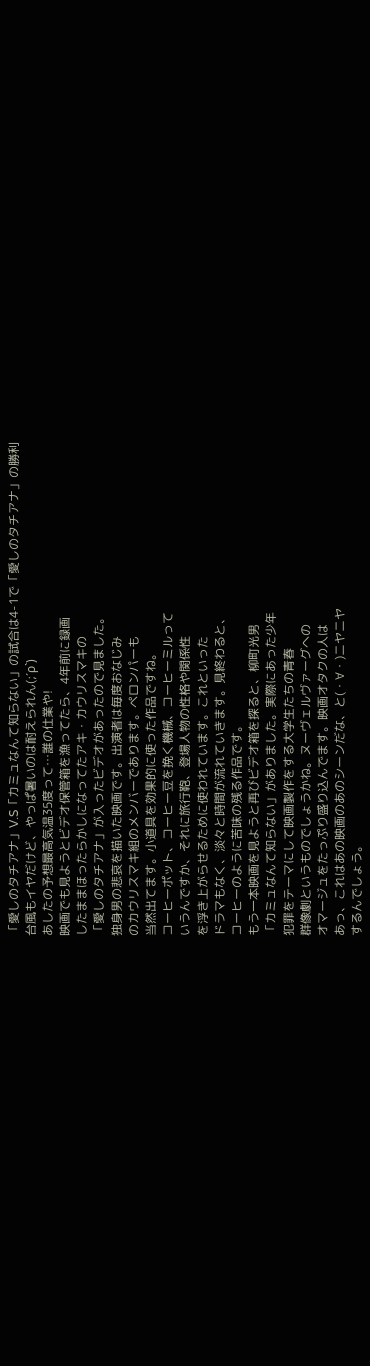「愛しのタチアナ」V.S「カミュなんて知らない」の試合は4-1で「愛しのタチアナ」の勝利
台風もイヤだけど、やっぱ暑いのは耐えられん(;´ρ`)
あしたの予想最高気温35度って…誰の仕業や!
映画でも見ようとビデオ保管箱を漁ってたら、4年前に録画
したままほったらかしになってたアキ・カウリスマキの
「愛しのタチアナ」が入ったビデオがあったので見ました。
独身男の悲哀を描いた映画です。出演者は毎度おなじみ
のカウリスマキ組のメンバーであります。ペロンパーも
当然出てます。小道具を効果的に使った作品ですね。
コーヒーポット、コーヒー豆を挽く機械、コーヒーミルって
いうんですか、それに旅行鞄、登場人物の性格や関係性
を浮き上がらせるために使われています。これといった
ドラマもなく、淡々と時間が流れていきます。見終わると、
コーヒーのように苦味の残る作品です。
もう一本映画を見ようと再びビデオ箱を探ると、柳町光男
「カミュなんて知らない」がありました。実際にあった少年
犯罪をテーマにして映画製作をする大学生たちの青春
群像劇というものでしょうかね。ヌーヴェルヴァーグへの
オマージュをたっぷり盛り込んでます。映画オタクの人は
あっ、これはあの映画のあのシーンだな、と(・∀・)ニヤニヤ
するんでしょう。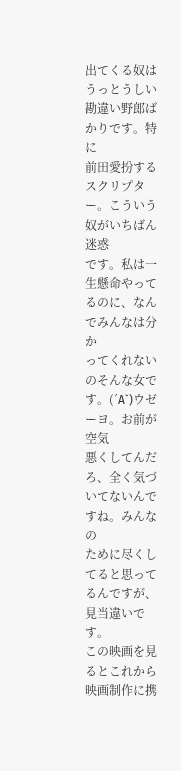出てくる奴はうっとうしい勘違い野郎ばかりです。特に
前田愛扮するスクリプター。こういう奴がいちばん迷惑
です。私は一生懸命やってるのに、なんでみんなは分か
ってくれないのそんな女です。(´Α`)ウゼーヨ。お前が空気
悪くしてんだろ、全く気づいてないんですね。みんなの
ために尽くしてると思ってるんですが、見当違いです。
この映画を見るとこれから映画制作に携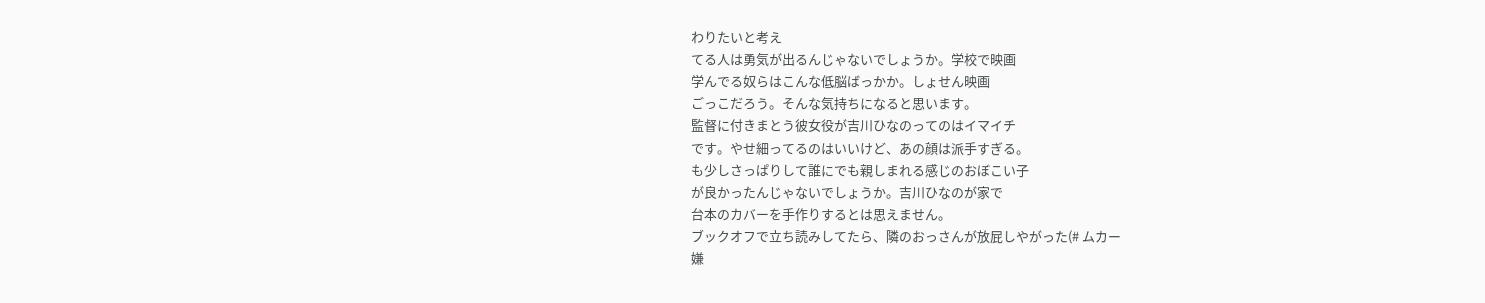わりたいと考え
てる人は勇気が出るんじゃないでしょうか。学校で映画
学んでる奴らはこんな低脳ばっかか。しょせん映画
ごっこだろう。そんな気持ちになると思います。
監督に付きまとう彼女役が吉川ひなのってのはイマイチ
です。やせ細ってるのはいいけど、あの顔は派手すぎる。
も少しさっぱりして誰にでも親しまれる感じのおぼこい子
が良かったんじゃないでしょうか。吉川ひなのが家で
台本のカバーを手作りするとは思えません。
ブックオフで立ち読みしてたら、隣のおっさんが放屁しやがった(# ムカー
嫌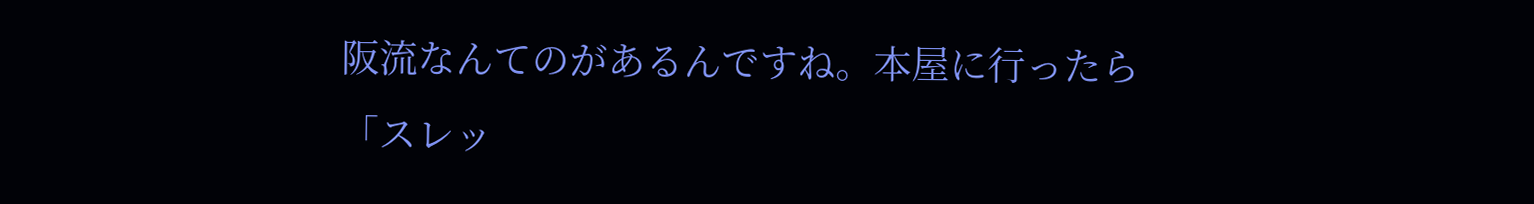阪流なんてのがあるんですね。本屋に行ったら
「スレッ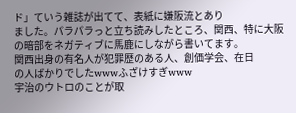ド」ていう雑誌が出てて、表紙に嫌阪流とあり
ました。パラパラっと立ち読みしたところ、関西、特に大阪
の暗部をネガティブに馬鹿にしながら書いてます。
関西出身の有名人が犯罪歴のある人、創価学会、在日
の人ばかりでしたwwwふざけすぎwww
宇治のウトロのことが取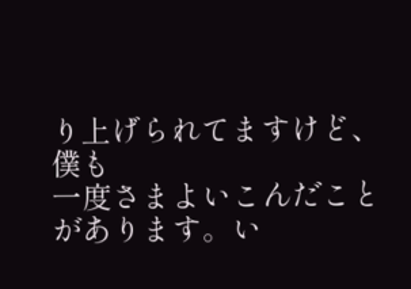り上げられてますけど、僕も
一度さまよいこんだことがあります。い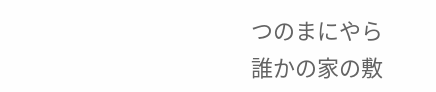つのまにやら
誰かの家の敷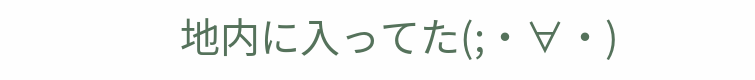地内に入ってた(;・∀・)